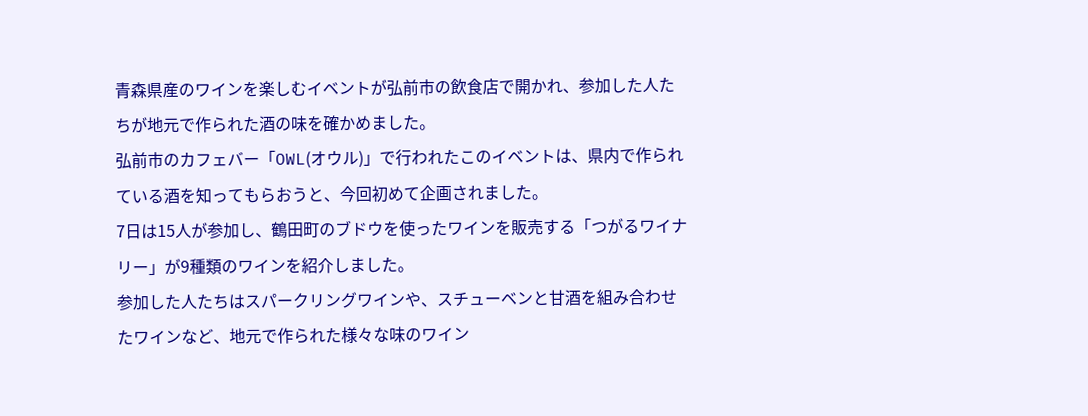青森県産のワインを楽しむイベントが弘前市の飲食店で開かれ、参加した人たちが地元で作られた酒の味を確かめました。
弘前市のカフェバー「OWL(オウル)」で行われたこのイベントは、県内で作られている酒を知ってもらおうと、今回初めて企画されました。
7日は15人が参加し、鶴田町のブドウを使ったワインを販売する「つがるワイナリー」が9種類のワインを紹介しました。
参加した人たちはスパークリングワインや、スチューベンと甘酒を組み合わせたワインなど、地元で作られた様々な味のワイン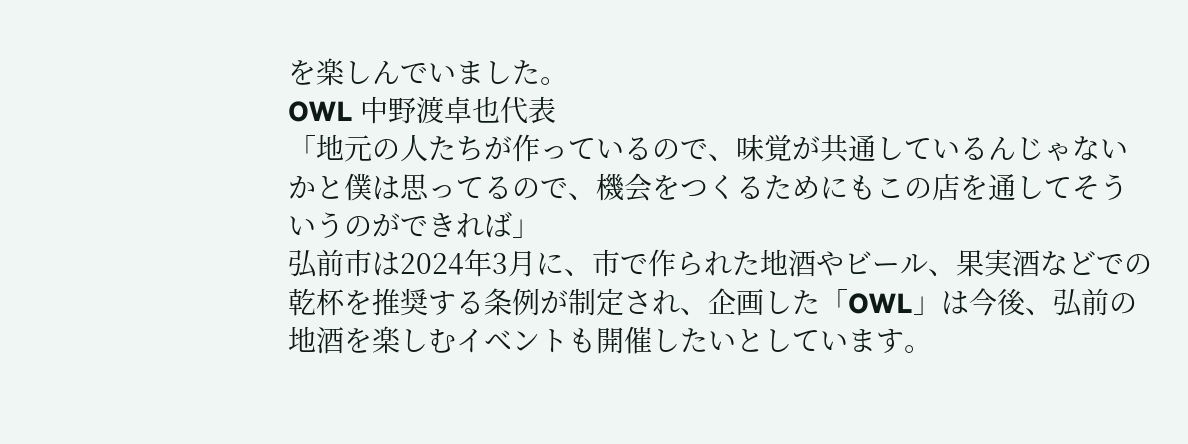を楽しんでいました。
OWL 中野渡卓也代表
「地元の人たちが作っているので、味覚が共通しているんじゃないかと僕は思ってるので、機会をつくるためにもこの店を通してそういうのができれば」
弘前市は2024年3月に、市で作られた地酒やビール、果実酒などでの乾杯を推奨する条例が制定され、企画した「OWL」は今後、弘前の地酒を楽しむイベントも開催したいとしています。